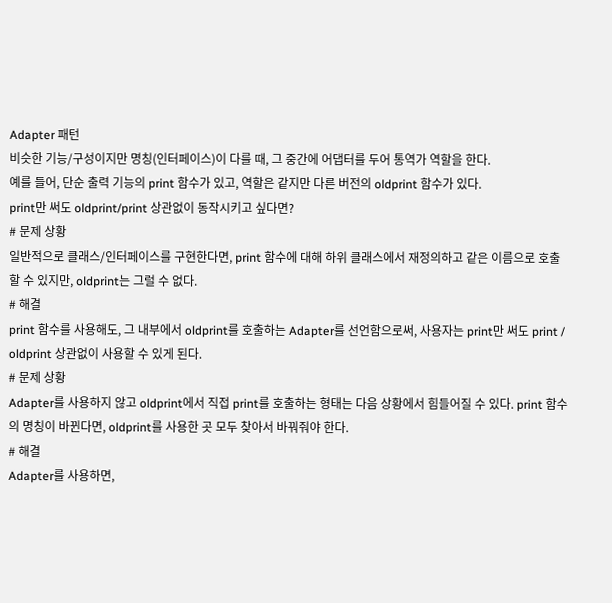Adapter 패턴
비슷한 기능/구성이지만 명칭(인터페이스)이 다를 때, 그 중간에 어댑터를 두어 통역가 역할을 한다.
예를 들어, 단순 출력 기능의 print 함수가 있고, 역할은 같지만 다른 버전의 oldprint 함수가 있다.
print만 써도 oldprint/print 상관없이 동작시키고 싶다면?
# 문제 상황
일반적으로 클래스/인터페이스를 구현한다면, print 함수에 대해 하위 클래스에서 재정의하고 같은 이름으로 호출할 수 있지만, oldprint는 그럴 수 없다.
# 해결
print 함수를 사용해도, 그 내부에서 oldprint를 호출하는 Adapter를 선언함으로써, 사용자는 print만 써도 print / oldprint 상관없이 사용할 수 있게 된다.
# 문제 상황
Adapter를 사용하지 않고 oldprint에서 직접 print를 호출하는 형태는 다음 상황에서 힘들어질 수 있다. print 함수의 명칭이 바뀐다면, oldprint를 사용한 곳 모두 찾아서 바꿔줘야 한다.
# 해결
Adapter를 사용하면,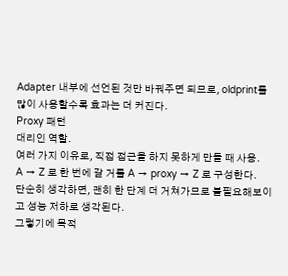Adapter 내부에 선언된 것만 바꿔주면 되므로, oldprint를 많이 사용할수록 효과는 더 커진다.
Proxy 패턴
대리인 역할.
여러 가지 이유로, 직접 접근을 하지 못하게 만들 때 사용.
A → Z 로 한 번에 갈 거를 A → proxy → Z 로 구성한다.
단순히 생각하면, 괜히 한 단계 더 거쳐가므로 불필요해보이고 성능 저하로 생각된다.
그렇기에 목적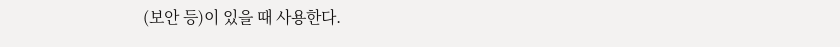(보안 등)이 있을 때 사용한다.